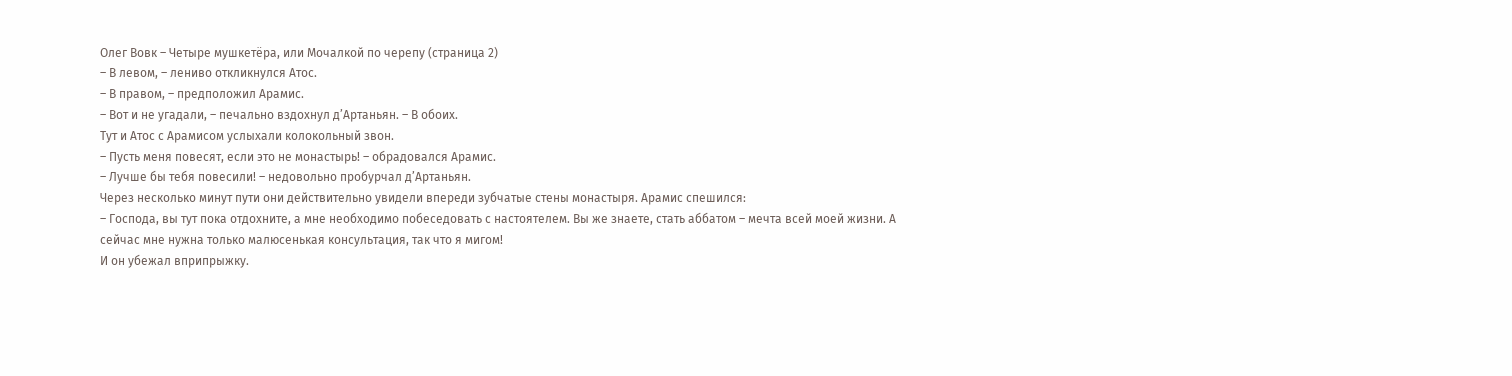Олег Вовк – Четыре мушкетёра, или Мочалкой по черепу (страница 2)
– В левом, – лениво откликнулся Атос.
– В правом, – предположил Арамис.
– Вот и не угадали, – печально вздохнул д’Артаньян. – В обоих.
Тут и Атос с Арамисом услыхали колокольный звон.
– Пусть меня повесят, если это не монастырь! – обрадовался Арамис.
– Лучше бы тебя повесили! – недовольно пробурчал д’Артаньян.
Через несколько минут пути они действительно увидели впереди зубчатые стены монастыря. Арамис спешился:
– Господа, вы тут пока отдохните, а мне необходимо побеседовать с настоятелем. Вы же знаете, стать аббатом – мечта всей моей жизни. А сейчас мне нужна только малюсенькая консультация, так что я мигом!
И он убежал вприпрыжку.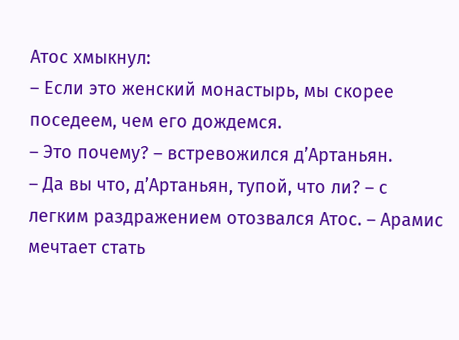Атос хмыкнул:
– Если это женский монастырь, мы скорее поседеем, чем его дождемся.
– Это почему? – встревожился д’Артаньян.
– Да вы что, д’Артаньян, тупой, что ли? – с легким раздражением отозвался Атос. – Арамис мечтает стать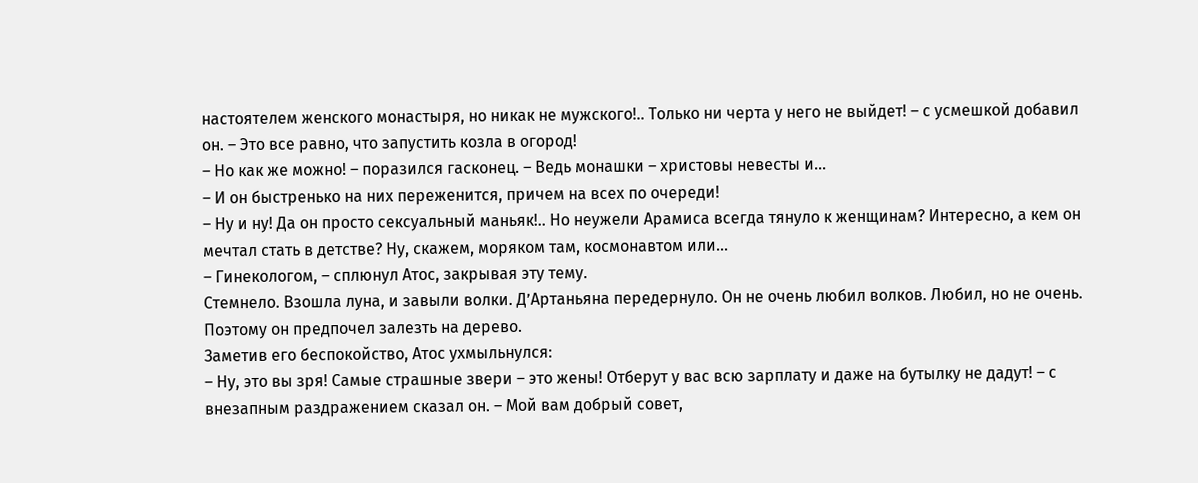настоятелем женского монастыря, но никак не мужского!.. Только ни черта у него не выйдет! – с усмешкой добавил он. – Это все равно, что запустить козла в огород!
– Но как же можно! – поразился гасконец. – Ведь монашки – христовы невесты и…
– И он быстренько на них переженится, причем на всех по очереди!
– Ну и ну! Да он просто сексуальный маньяк!.. Но неужели Арамиса всегда тянуло к женщинам? Интересно, а кем он мечтал стать в детстве? Ну, скажем, моряком там, космонавтом или…
– Гинекологом, – сплюнул Атос, закрывая эту тему.
Стемнело. Взошла луна, и завыли волки. Д’Артаньяна передернуло. Он не очень любил волков. Любил, но не очень. Поэтому он предпочел залезть на дерево.
Заметив его беспокойство, Атос ухмыльнулся:
– Ну, это вы зря! Самые страшные звери – это жены! Отберут у вас всю зарплату и даже на бутылку не дадут! – с внезапным раздражением сказал он. – Мой вам добрый совет,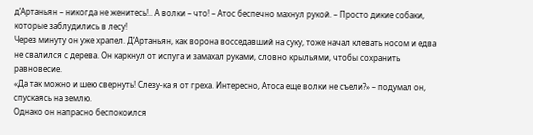д’Артаньян – никогда не женитесь!.. А волки – что! – Атос беспечно махнул рукой. – Просто дикие собаки, которые заблудились в лесу!
Через минуту он уже храпел. Д’Артаньян, как ворона восседавший на суку, тоже начал клевать носом и едва не свалился с дерева. Он каркнул от испуга и замахал руками, словно крыльями, чтобы сохранить равновесие.
«Да так можно и шею свернуть! Слезу-ка я от греха. Интересно, Атоса еще волки не съели?» – подумал он, спускаясь на землю.
Однако он напрасно беспокоился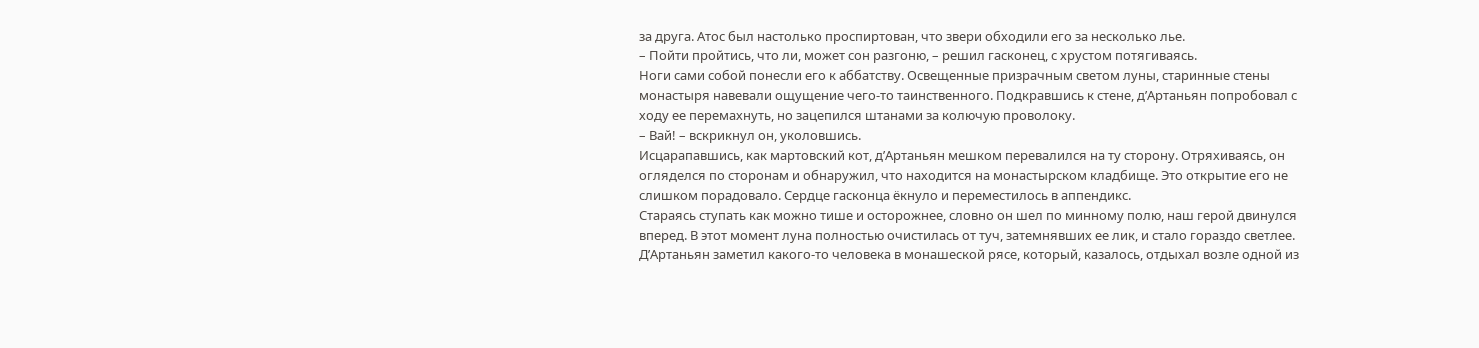за друга. Атос был настолько проспиртован, что звери обходили его за несколько лье.
– Пойти пройтись, что ли, может сон разгоню, – решил гасконец, с хрустом потягиваясь.
Ноги сами собой понесли его к аббатству. Освещенные призрачным светом луны, старинные стены монастыря навевали ощущение чего-то таинственного. Подкравшись к стене, д’Артаньян попробовал с ходу ее перемахнуть, но зацепился штанами за колючую проволоку.
– Вай! – вскрикнул он, уколовшись.
Исцарапавшись, как мартовский кот, д’Артаньян мешком перевалился на ту сторону. Отряхиваясь, он огляделся по сторонам и обнаружил, что находится на монастырском кладбище. Это открытие его не слишком порадовало. Сердце гасконца ёкнуло и переместилось в аппендикс.
Стараясь ступать как можно тише и осторожнее, словно он шел по минному полю, наш герой двинулся вперед. В этот момент луна полностью очистилась от туч, затемнявших ее лик, и стало гораздо светлее. Д’Артаньян заметил какого-то человека в монашеской рясе, который, казалось, отдыхал возле одной из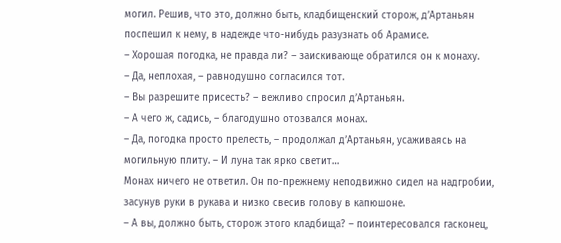могил. Решив, что это, должно быть, кладбищенский сторож, д’Артаньян поспешил к нему, в надежде что-нибудь разузнать об Арамисе.
– Хорошая погодка, не правда ли? – заискивающе обратился он к монаху.
– Да, неплохая, – равнодушно согласился тот.
– Вы разрешите присесть? – вежливо спросил д’Артаньян.
– А чего ж, садись, – благодушно отозвался монах.
– Да, погодка просто прелесть, – продолжал д’Артаньян, усаживаясь на могильную плиту. – И луна так ярко светит…
Монах ничего не ответил. Он по-прежнему неподвижно сидел на надгробии, засунув руки в рукава и низко свесив голову в капюшоне.
– А вы, должно быть, сторож этого кладбища? – поинтересовался гасконец,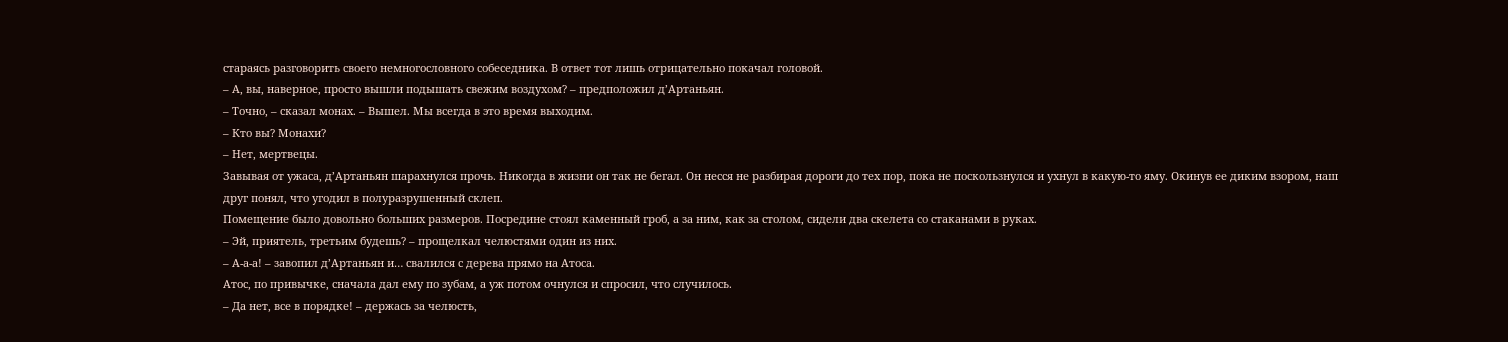стараясь разговорить своего немногословного собеседника. В ответ тот лишь отрицательно покачал головой.
– А, вы, наверное, просто вышли подышать свежим воздухом? – предположил д’Артаньян.
– Точно, – сказал монах. – Вышел. Мы всегда в это время выходим.
– Кто вы? Монахи?
– Нет, мертвецы.
Завывая от ужаса, д’Артаньян шарахнулся прочь. Никогда в жизни он так не бегал. Он несся не разбирая дороги до тех пор, пока не поскользнулся и ухнул в какую-то яму. Окинув ее диким взором, наш друг понял, что угодил в полуразрушенный склеп.
Помещение было довольно больших размеров. Посредине стоял каменный гроб, а за ним, как за столом, сидели два скелета со стаканами в руках.
– Эй, приятель, третьим будешь? – прощелкал челюстями один из них.
– А-а-а! – завопил д’Артаньян и… свалился с дерева прямо на Атоса.
Атос, по привычке, сначала дал ему по зубам, а уж потом очнулся и спросил, что случилось.
– Да нет, все в порядке! – держась за челюсть,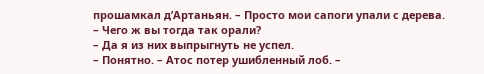прошамкал д’Артаньян. – Просто мои сапоги упали с дерева.
– Чего ж вы тогда так орали?
– Да я из них выпрыгнуть не успел.
– Понятно. – Атос потер ушибленный лоб. –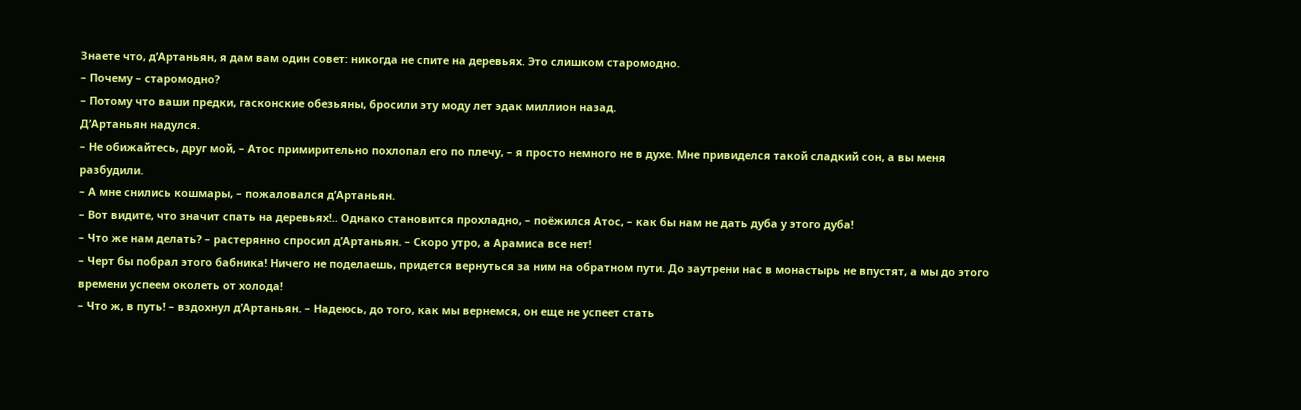Знаете что, д’Артаньян, я дам вам один совет: никогда не спите на деревьях. Это слишком старомодно.
– Почему – старомодно?
– Потому что ваши предки, гасконские обезьяны, бросили эту моду лет эдак миллион назад.
Д’Артаньян надулся.
– Не обижайтесь, друг мой, – Атос примирительно похлопал его по плечу, – я просто немного не в духе. Мне привиделся такой сладкий сон, а вы меня разбудили.
– А мне снились кошмары, – пожаловался д’Артаньян.
– Вот видите, что значит спать на деревьях!.. Однако становится прохладно, – поёжился Атос, – как бы нам не дать дуба у этого дуба!
– Что же нам делать? – растерянно спросил д’Артаньян. – Скоро утро, а Арамиса все нет!
– Черт бы побрал этого бабника! Ничего не поделаешь, придется вернуться за ним на обратном пути. До заутрени нас в монастырь не впустят, а мы до этого времени успеем околеть от холода!
– Что ж, в путь! – вздохнул д’Артаньян. – Надеюсь, до того, как мы вернемся, он еще не успеет стать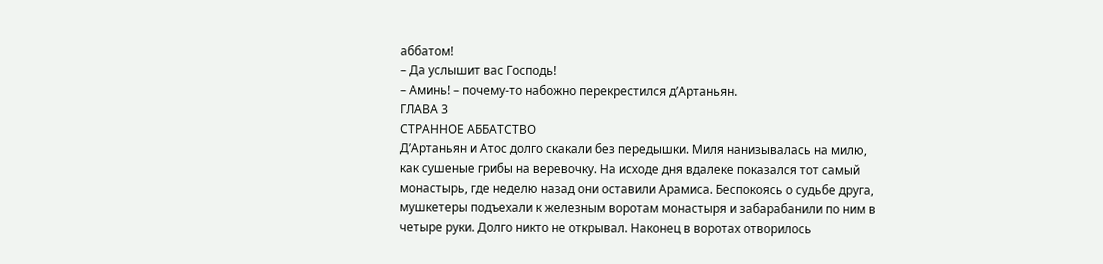аббатом!
– Да услышит вас Господь!
– Аминь! – почему-то набожно перекрестился д’Артаньян.
ГЛАВА 3
СТРАННОЕ АББАТСТВО
Д’Артаньян и Атос долго скакали без передышки. Миля нанизывалась на милю, как сушеные грибы на веревочку. На исходе дня вдалеке показался тот самый монастырь, где неделю назад они оставили Арамиса. Беспокоясь о судьбе друга, мушкетеры подъехали к железным воротам монастыря и забарабанили по ним в четыре руки. Долго никто не открывал. Наконец в воротах отворилось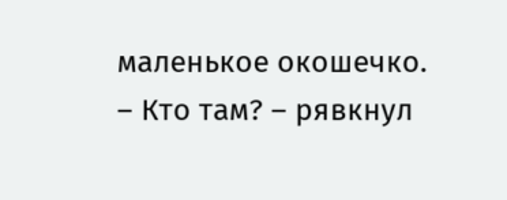маленькое окошечко.
– Кто там? – рявкнул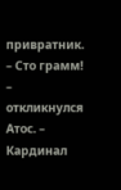привратник.
– Сто грамм! – откликнулся Атос. – Кардинал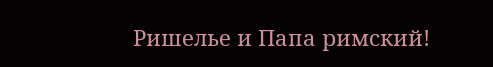Ришелье и Папа римский!